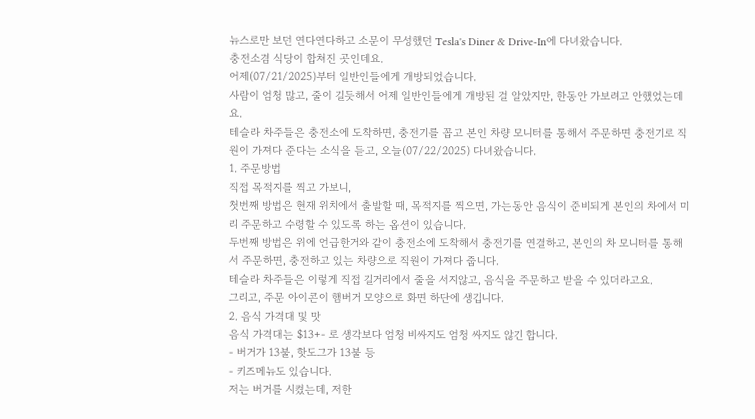뉴스로만 보던 연다연다하고 소문이 무성했던 Tesla's Diner & Drive-In에 다녀왔습니다.
충전소겸 식당이 합쳐진 곳인데요.
어제(07/21/2025)부터 일반인들에게 개방되었습니다.
사람이 엄청 많고, 줄이 길듯해서 어제 일반인들에게 개방된 걸 알았지만, 한동안 가보려고 안했었는데요.
테슬라 차주들은 충전소에 도착하면, 충전기를 꼽고 본인 차량 모니터를 통해서 주문하면 충전기로 직원이 가져다 준다는 소식을 듣고, 오늘(07/22/2025) 다녀왔습니다.
1. 주문방법
직접 목적지를 찍고 가보니,
첫번째 방법은 현재 위치에서 출발할 때, 목적지를 찍으면, 가는동안 음식이 준비되게 본인의 차에서 미리 주문하고 수령할 수 있도록 하는 옵션이 있습니다.
두번째 방법은 위에 언급한거와 같이 충전소에 도착해서 충전기를 연결하고, 본인의 차 모니터를 통해서 주문하면, 충전하고 있는 차량으로 직원이 가져다 줍니다.
테슬라 차주들은 이렇게 직접 길거리에서 줄을 서지않고, 음식을 주문하고 받을 수 있더라고요.
그리고, 주문 아이콘이 햄버거 모양으로 화면 하단에 생깁니다.
2. 음식 가격대 및 맛
음식 가격대는 $13+- 로 생각보다 엄청 비싸지도 엄청 싸지도 않긴 합니다.
- 버거가 13불, 핫도그가 13불 등
- 키즈메뉴도 있습니다.
저는 버거를 시켰는데, 저한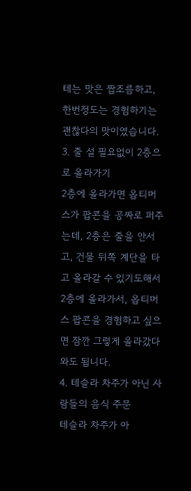테는 맛은 짭조름하고, 한번정도는 경험하기는 괜찮다의 맛이였습니다.
3. 줄 설 필요없이 2층으로 올라가기
2층에 올라가면 옵티머스가 팝콘을 공짜로 퍼주는데, 2층은 줄을 안서고, 건물 뒤쪽 계단을 타고 올라갈 수 있기도해서 2층에 올라가서, 옵티머스 팝콘을 경험하고 싶으면 잠깐 그렇게 올라갔다와도 됩니다.
4. 테슬라 차주가 아닌 사람들의 음식 주문
테슬라 차주가 아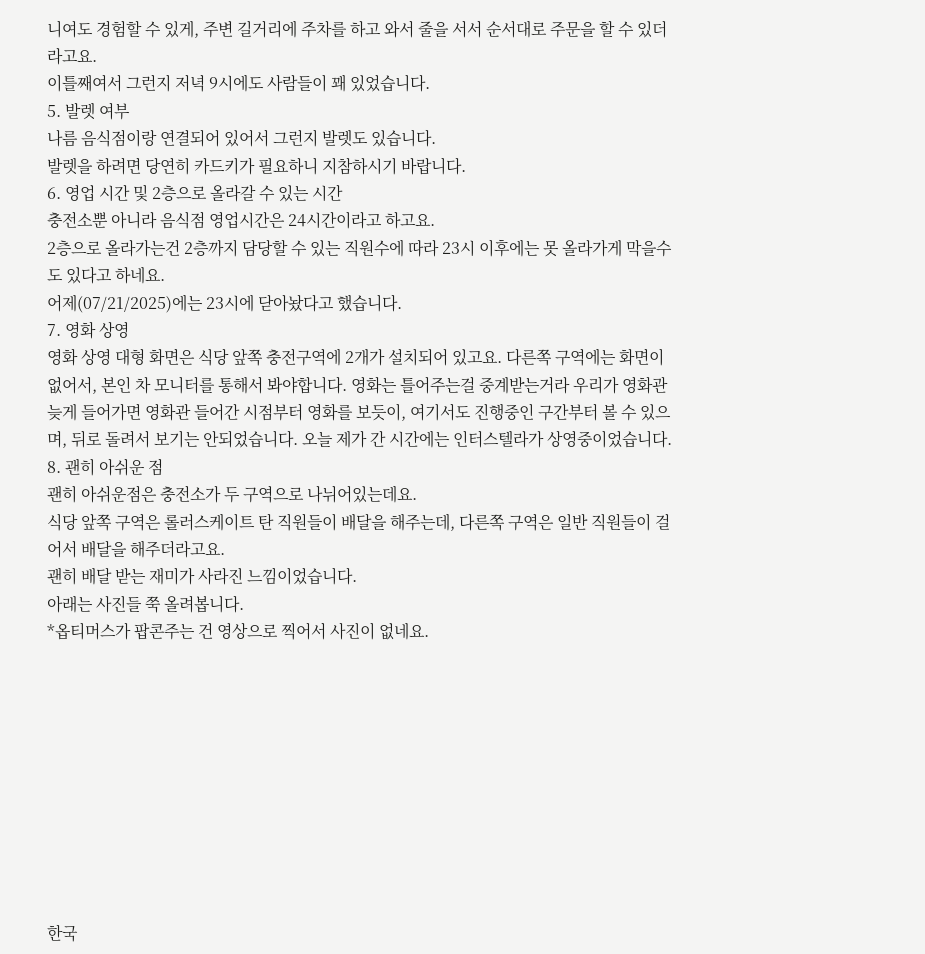니여도 경험할 수 있게, 주변 길거리에 주차를 하고 와서 줄을 서서 순서대로 주문을 할 수 있더라고요.
이틀째여서 그런지 저녁 9시에도 사람들이 꽤 있었습니다.
5. 발렛 여부
나름 음식점이랑 연결되어 있어서 그런지 발렛도 있습니다.
발렛을 하려면 당연히 카드키가 필요하니 지참하시기 바랍니다.
6. 영업 시간 및 2층으로 올라갈 수 있는 시간
충전소뿐 아니라 음식점 영업시간은 24시간이라고 하고요.
2층으로 올라가는건 2층까지 담당할 수 있는 직원수에 따라 23시 이후에는 못 올라가게 막을수도 있다고 하네요.
어제(07/21/2025)에는 23시에 닫아놨다고 했습니다.
7. 영화 상영
영화 상영 대형 화면은 식당 앞쪽 충전구역에 2개가 설치되어 있고요. 다른쪽 구역에는 화면이 없어서, 본인 차 모니터를 통해서 봐야합니다. 영화는 틀어주는걸 중계받는거라 우리가 영화관 늦게 들어가면 영화관 들어간 시점부터 영화를 보듯이, 여기서도 진행중인 구간부터 볼 수 있으며, 뒤로 돌려서 보기는 안되었습니다. 오늘 제가 간 시간에는 인터스텔라가 상영중이었습니다.
8. 괜히 아쉬운 점
괜히 아쉬운점은 충전소가 두 구역으로 나뉘어있는데요.
식당 앞쪽 구역은 롤러스케이트 탄 직원들이 배달을 해주는데, 다른쪽 구역은 일반 직원들이 걸어서 배달을 해주더라고요.
괜히 배달 받는 재미가 사라진 느낌이었습니다.
아래는 사진들 쭉 올려봅니다.
*옵티머스가 팝콘주는 건 영상으로 찍어서 사진이 없네요.










한국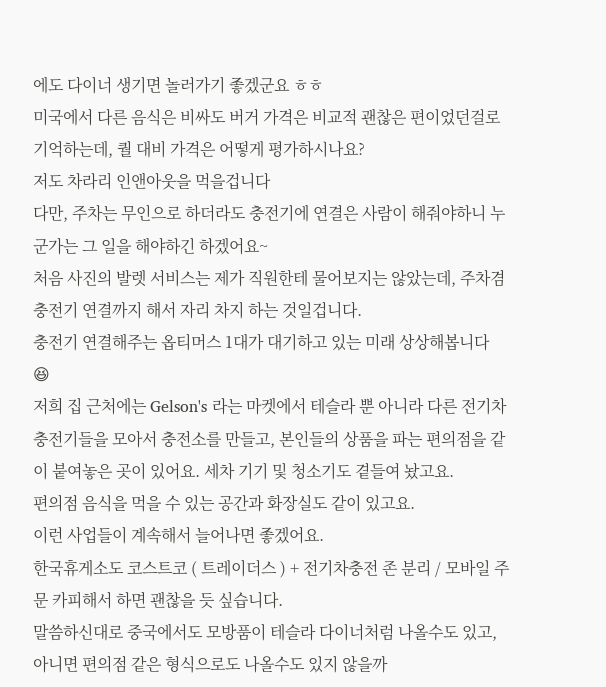에도 다이너 생기면 놀러가기 좋겠군요 ㅎㅎ
미국에서 다른 음식은 비싸도 버거 가격은 비교적 괜찮은 편이었던걸로 기억하는데, 퀄 대비 가격은 어떻게 평가하시나요?
저도 차라리 인앤아웃을 먹을겁니다
다만, 주차는 무인으로 하더라도 충전기에 연결은 사람이 해줘야하니 누군가는 그 일을 해야하긴 하겠어요~
처음 사진의 발렛 서비스는 제가 직원한테 물어보지는 않았는데, 주차겸 충전기 연결까지 해서 자리 차지 하는 것일겁니다.
충전기 연결해주는 옵티머스 1대가 대기하고 있는 미래 상상해봅니다 😆
저희 집 근처에는 Gelson's 라는 마켓에서 테슬라 뿐 아니라 다른 전기차 충전기들을 모아서 충전소를 만들고, 본인들의 상품을 파는 편의점을 같이 붙여놓은 곳이 있어요. 세차 기기 및 청소기도 곁들여 놨고요.
편의점 음식을 먹을 수 있는 공간과 화장실도 같이 있고요.
이런 사업들이 계속해서 늘어나면 좋겠어요.
한국휴게소도 코스트코 ( 트레이더스 ) + 전기차충전 존 분리 / 모바일 주문 카피해서 하면 괜찮을 듯 싶습니다.
말씀하신대로 중국에서도 모방품이 테슬라 다이너처럼 나올수도 있고, 아니면 편의점 같은 형식으로도 나올수도 있지 않을까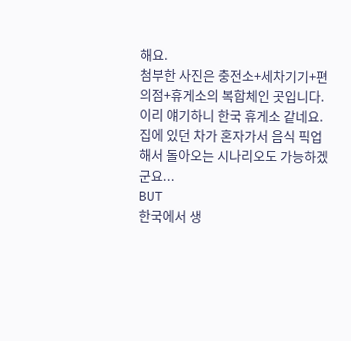해요.
첨부한 사진은 충전소+세차기기+편의점+휴게소의 복합체인 곳입니다. 이리 얘기하니 한국 휴게소 같네요.
집에 있던 차가 혼자가서 음식 픽업해서 돌아오는 시나리오도 가능하겠군요...
BUT
한국에서 생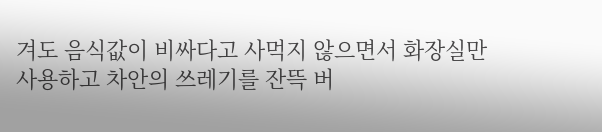겨도 음식값이 비싸다고 사먹지 않으면서 화장실만 사용하고 차안의 쓰레기를 잔뜩 버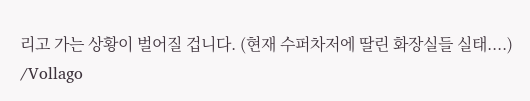리고 가는 상황이 벌어질 겁니다. (현재 수퍼차저에 딸린 화장실들 실태....)
/Vollago